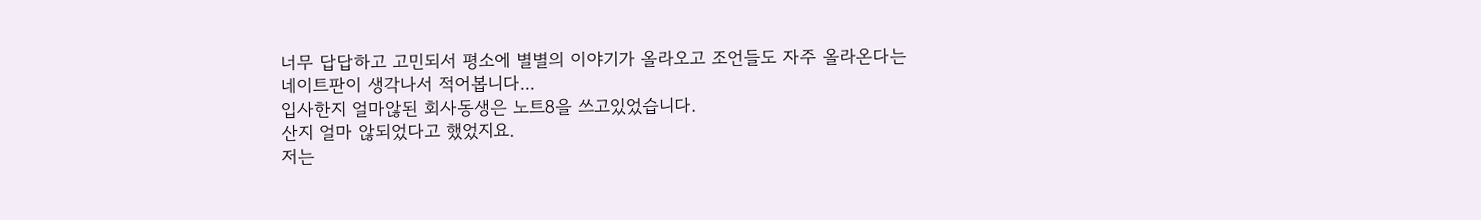너무 답답하고 고민되서 평소에 별별의 이야기가 올라오고 조언들도 자주 올라온다는
네이트판이 생각나서 적어봅니다...
입사한지 얼마않된 회사동생은 노트8을 쓰고있었습니다.
산지 얼마 않되었다고 했었지요.
저는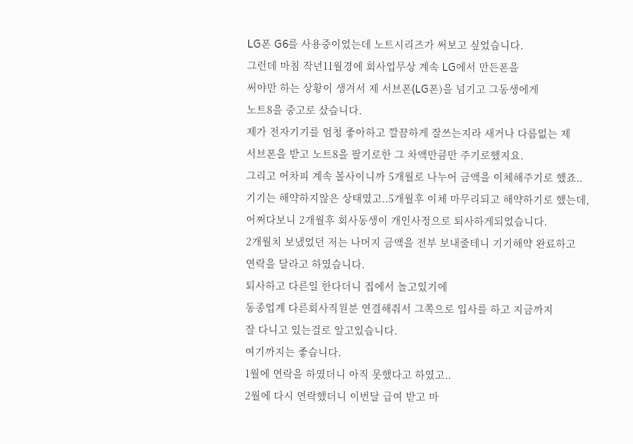LG폰 G6를 사용중이었는데 노트시리즈가 써보고 싶었습니다.
그런데 마침 작년11월경에 회사업무상 계속 LG에서 만든폰을
써야만 하는 상황이 생겨서 제 서브폰(LG폰)을 넘기고 그동생에게
노트8을 중고로 샀습니다.
제가 전자기기를 엄청 좋아하고 깔끔하게 잘쓰는지라 새거나 다름없는 제
서브폰을 받고 노트8을 팔기로한 그 차액만큼만 주기로했지요.
그리고 어차피 계속 볼사이니까 5개월로 나누어 금액을 이체해주기로 했죠..
기기는 해약하지않은 상태였고..5개월후 이체 마무리되고 해약하기로 했는데,
어쩌다보니 2개월후 회사동생이 개인사정으로 퇴사하게되었습니다.
2개월치 보냈었던 저는 나머지 금액을 전부 보내줄테니 기기해약 완료하고
연락을 달라고 하였습니다.
퇴사하고 다른일 한다더니 집에서 놀고있기에
동종업계 다른회사직원분 연결해줘서 그쪽으로 입사를 하고 지금까지
잘 다니고 있는걸로 알고있습니다.
여기까지는 좋습니다.
1월에 연락을 하였더니 아직 못했다고 하였고..
2월에 다시 연락했더니 이번달 급여 받고 마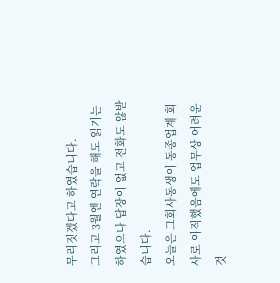무리짓겠다고 하였습니다.
그리고 3월엔 연락을 해도 읽기는 하였으나 답장이 없고 전화도 않받습니다.
오늘은 그회사동생이 동종업계 회사로 이직했음에도 업무상 어려운것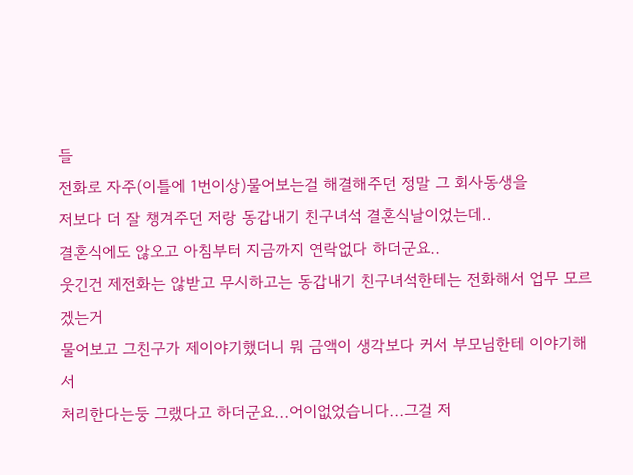들
전화로 자주(이틀에 1번이상)물어보는걸 해결해주던 정말 그 회사동생을
저보다 더 잘 챙겨주던 저랑 동갑내기 친구녀석 결혼식날이었는데..
결혼식에도 않오고 아침부터 지금까지 연락없다 하더군요..
웃긴건 제전화는 않받고 무시하고는 동갑내기 친구녀석한테는 전화해서 업무 모르겠는거
물어보고 그친구가 제이야기했더니 뭐 금액이 생각보다 커서 부모님한테 이야기해서
처리한다는둥 그랬다고 하더군요...어이없었습니다...그걸 저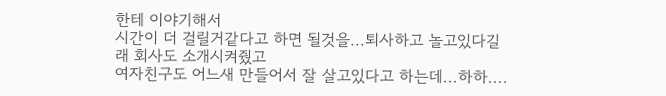한테 이야기해서
시간이 더 걸릴거같다고 하면 될것을...퇴사하고 놀고있다길래 회사도 소개시켜줬고
여자친구도 어느새 만들어서 잘 살고있다고 하는데...하하....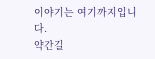이야기는 여기까지입니다.
약간길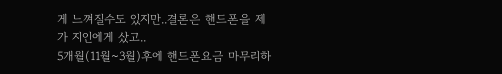게 느껴질수도 있지만..결론은 핸드폰을 제가 지인에게 샀고..
5개월(11월~3월)후에 핸드폰요금 마무리하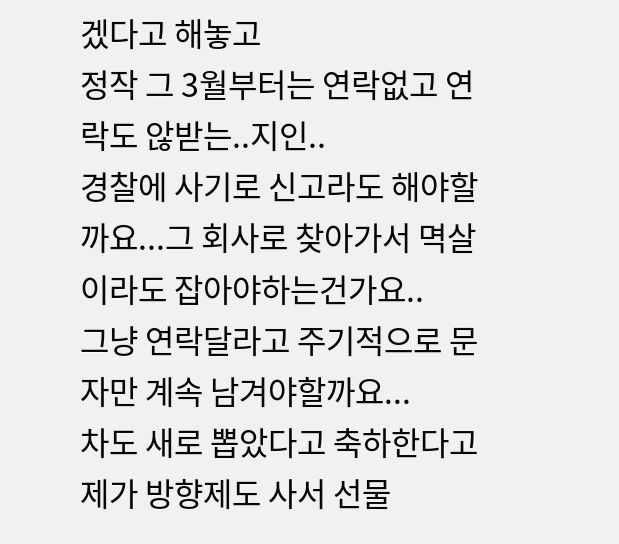겠다고 해놓고
정작 그 3월부터는 연락없고 연락도 않받는..지인..
경찰에 사기로 신고라도 해야할까요...그 회사로 찾아가서 멱살이라도 잡아야하는건가요..
그냥 연락달라고 주기적으로 문자만 계속 남겨야할까요...
차도 새로 뽑았다고 축하한다고 제가 방향제도 사서 선물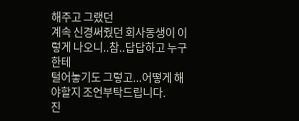해주고 그랬던
계속 신경써줬던 회사동생이 이렇게 나오니..참..답답하고 누구한테
털어놓기도 그렇고...어떻게 해야할지 조언부탁드립니다.
진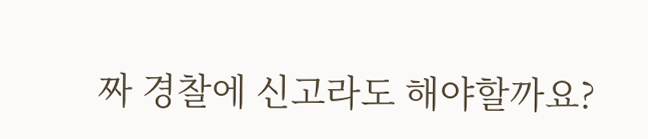짜 경찰에 신고라도 해야할까요?